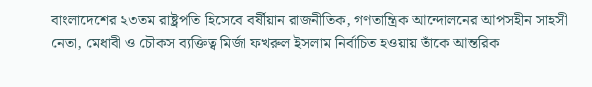বাংলাদেশের ২৩তম রাষ্ট্রপতি হিসেবে বর্ষীয়ান রাজনীতিক, গণতান্ত্রিক আন্দোলনের আপসহীন সাহসী নেতা, মেধাবী ও চৌকস ব্যক্তিত্ব মির্জা ফখরুল ইসলাম নির্বাচিত হওয়ায় তাঁকে আন্তরিক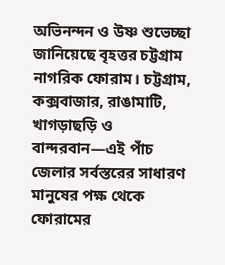অভিনন্দন ও উষ্ণ শুভেচ্ছা জানিয়েছে বৃহত্তর চট্টগ্রাম নাগরিক ফোরাম। চট্টগ্রাম, কক্সবাজার, রাঙামাটি, খাগড়াছড়ি ও বান্দরবান—এই পাঁচ জেলার সর্বস্তরের সাধারণ মানুষের পক্ষ থেকে ফোরামের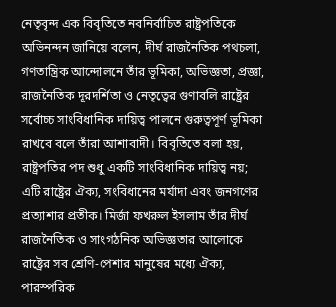নেতৃবৃন্দ এক বিবৃতিতে নবনির্বাচিত রাষ্ট্রপতিকে অভিনন্দন জানিয়ে বলেন, দীর্ঘ রাজনৈতিক পথচলা, গণতান্ত্রিক আন্দোলনে তাঁর ভূমিকা, অভিজ্ঞতা, প্রজ্ঞা, রাজনৈতিক দূরদর্শিতা ও নেতৃত্বের গুণাবলি রাষ্ট্রের সর্বোচ্চ সাংবিধানিক দায়িত্ব পালনে গুরুত্বপূর্ণ ভূমিকা রাখবে বলে তাঁরা আশাবাদী। বিবৃতিতে বলা হয়, রাষ্ট্রপতির পদ শুধু একটি সাংবিধানিক দায়িত্ব নয়; এটি রাষ্ট্রের ঐক্য, সংবিধানের মর্যাদা এবং জনগণের প্রত্যাশার প্রতীক। মির্জা ফখরুল ইসলাম তাঁর দীর্ঘ রাজনৈতিক ও সাংগঠনিক অভিজ্ঞতার আলোকে রাষ্ট্রের সব শ্রেণি-পেশার মানুষের মধ্যে ঐক্য, পারস্পরিক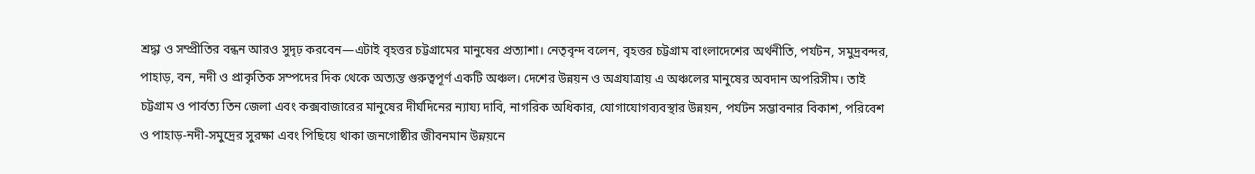শ্রদ্ধা ও সম্প্রীতির বন্ধন আরও সুদৃঢ় করবেন—এটাই বৃহত্তর চট্টগ্রামের মানুষের প্রত্যাশা। নেতৃবৃন্দ বলেন, বৃহত্তর চট্টগ্রাম বাংলাদেশের অর্থনীতি, পর্যটন, সমুদ্রবন্দর, পাহাড়, বন, নদী ও প্রাকৃতিক সম্পদের দিক থেকে অত্যন্ত গুরুত্বপূর্ণ একটি অঞ্চল। দেশের উন্নয়ন ও অগ্রযাত্রায় এ অঞ্চলের মানুষের অবদান অপরিসীম। তাই চট্টগ্রাম ও পার্বত্য তিন জেলা এবং কক্সবাজারের মানুষের দীর্ঘদিনের ন্যায্য দাবি, নাগরিক অধিকার, যোগাযোগব্যবস্থার উন্নয়ন, পর্যটন সম্ভাবনার বিকাশ, পরিবেশ ও পাহাড়-নদী-সমুদ্রের সুরক্ষা এবং পিছিয়ে থাকা জনগোষ্ঠীর জীবনমান উন্নয়নে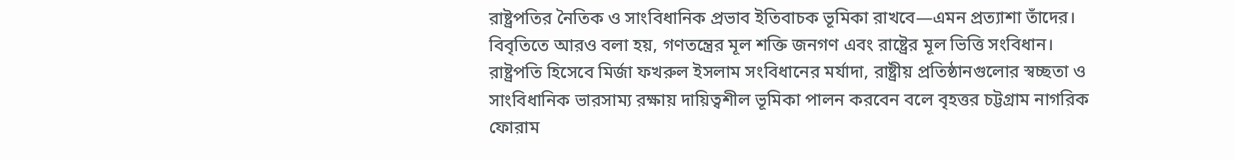রাষ্ট্রপতির নৈতিক ও সাংবিধানিক প্রভাব ইতিবাচক ভূমিকা রাখবে—এমন প্রত্যাশা তাঁদের। বিবৃতিতে আরও বলা হয়, গণতন্ত্রের মূল শক্তি জনগণ এবং রাষ্ট্রের মূল ভিত্তি সংবিধান। রাষ্ট্রপতি হিসেবে মির্জা ফখরুল ইসলাম সংবিধানের মর্যাদা, রাষ্ট্রীয় প্রতিষ্ঠানগুলোর স্বচ্ছতা ও সাংবিধানিক ভারসাম্য রক্ষায় দায়িত্বশীল ভূমিকা পালন করবেন বলে বৃহত্তর চট্টগ্রাম নাগরিক ফোরাম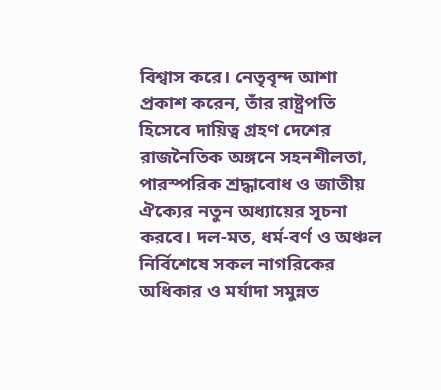বিশ্বাস করে। নেতৃবৃন্দ আশা প্রকাশ করেন, তাঁর রাষ্ট্রপতি হিসেবে দায়িত্ব গ্রহণ দেশের রাজনৈতিক অঙ্গনে সহনশীলতা, পারস্পরিক শ্রদ্ধাবোধ ও জাতীয় ঐক্যের নতুন অধ্যায়ের সূচনা করবে। দল-মত, ধর্ম-বর্ণ ও অঞ্চল নির্বিশেষে সকল নাগরিকের অধিকার ও মর্যাদা সমুন্নত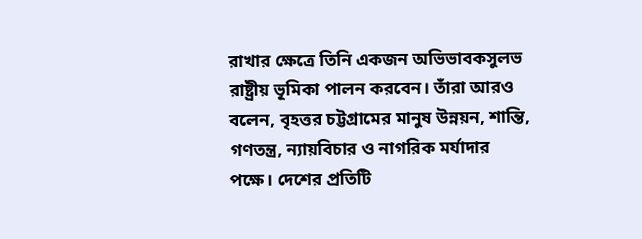রাখার ক্ষেত্রে তিনি একজন অভিভাবকসুলভ রাষ্ট্রীয় ভূমিকা পালন করবেন। তাঁরা আরও বলেন, বৃহত্তর চট্টগ্রামের মানুষ উন্নয়ন, শান্তি, গণতন্ত্র, ন্যায়বিচার ও নাগরিক মর্যাদার পক্ষে। দেশের প্রতিটি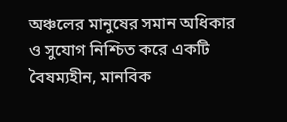অঞ্চলের মানুষের সমান অধিকার ও সুযোগ নিশ্চিত করে একটি বৈষম্যহীন, মানবিক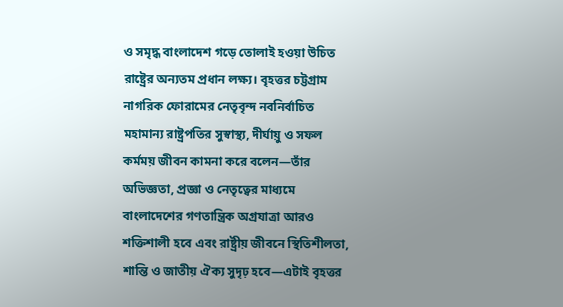ও সমৃদ্ধ বাংলাদেশ গড়ে তোলাই হওয়া উচিত রাষ্ট্রের অন্যতম প্রধান লক্ষ্য। বৃহত্তর চট্টগ্রাম নাগরিক ফোরামের নেতৃবৃন্দ নবনির্বাচিত মহামান্য রাষ্ট্রপতির সুস্বাস্থ্য, দীর্ঘায়ু ও সফল কর্মময় জীবন কামনা করে বলেন—তাঁর অভিজ্ঞতা, প্রজ্ঞা ও নেতৃত্বের মাধ্যমে বাংলাদেশের গণতান্ত্রিক অগ্রযাত্রা আরও শক্তিশালী হবে এবং রাষ্ট্রীয় জীবনে স্থিতিশীলতা, শান্তি ও জাতীয় ঐক্য সুদৃঢ় হবে—এটাই বৃহত্তর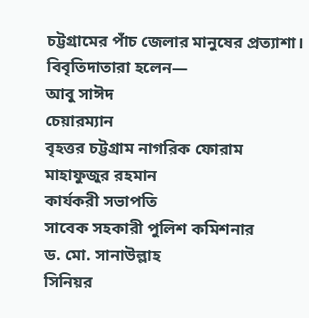চট্টগ্রামের পাঁচ জেলার মানুষের প্রত্যাশা।
বিবৃতিদাতারা হলেন—
আবু সাঈদ
চেয়ারম্যান
বৃহত্তর চট্টগ্রাম নাগরিক ফোরাম
মাহাফুজুর রহমান
কার্যকরী সভাপতি
সাবেক সহকারী পুলিশ কমিশনার
ড. মো. সানাউল্লাহ
সিনিয়র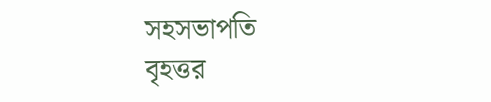সহসভাপতি
বৃহত্তর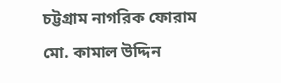চট্টগ্রাম নাগরিক ফোরাম
মো. কামাল উদ্দিন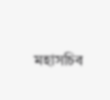মহাসচিব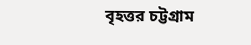বৃহত্তর চট্টগ্রাম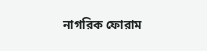নাগরিক ফোরাম